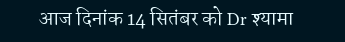आज दिनांक 14 सितंबर को Dr श्यामा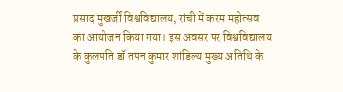प्रसाद मुखर्जी विश्वविद्यालय, रांची में करम महोत्सव का आयोजन किया गया। इस अवसर पर विश्वविद्यालय के कुलपति डॉ तपन कुमार शांडिल्य मुख्य अतिथि के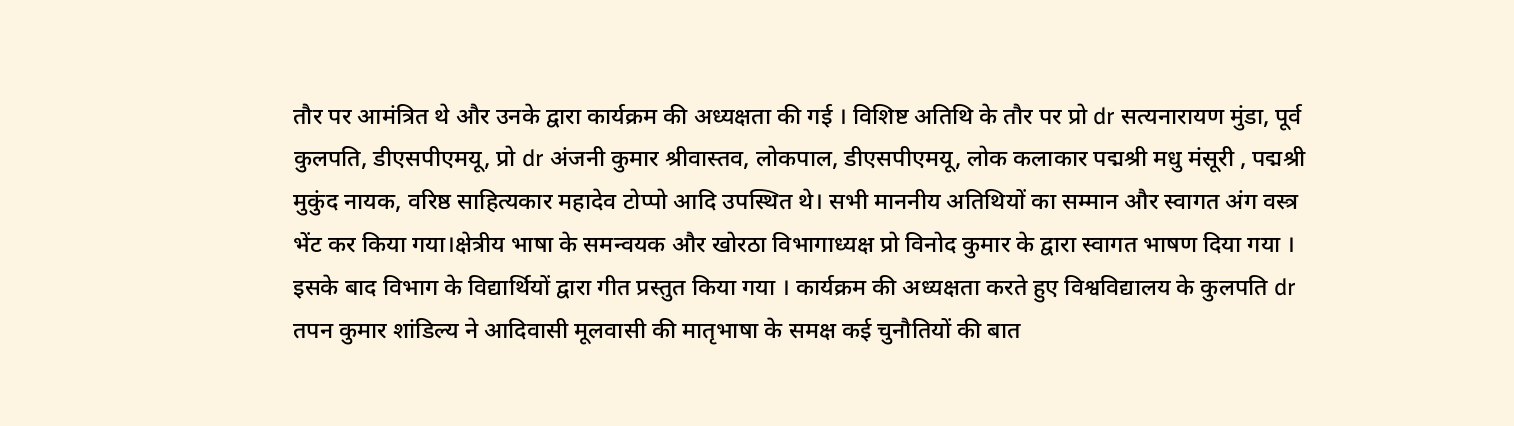तौर पर आमंत्रित थे और उनके द्वारा कार्यक्रम की अध्यक्षता की गई । विशिष्ट अतिथि के तौर पर प्रो dr सत्यनारायण मुंडा, पूर्व कुलपति, डीएसपीएमयू, प्रो dr अंजनी कुमार श्रीवास्तव, लोकपाल, डीएसपीएमयू, लोक कलाकार पद्मश्री मधु मंसूरी , पद्मश्री मुकुंद नायक, वरिष्ठ साहित्यकार महादेव टोप्पो आदि उपस्थित थे। सभी माननीय अतिथियों का सम्मान और स्वागत अंग वस्त्र भेंट कर किया गया।क्षेत्रीय भाषा के समन्वयक और खोरठा विभागाध्यक्ष प्रो विनोद कुमार के द्वारा स्वागत भाषण दिया गया । इसके बाद विभाग के विद्यार्थियों द्वारा गीत प्रस्तुत किया गया । कार्यक्रम की अध्यक्षता करते हुए विश्वविद्यालय के कुलपति dr तपन कुमार शांडिल्य ने आदिवासी मूलवासी की मातृभाषा के समक्ष कई चुनौतियों की बात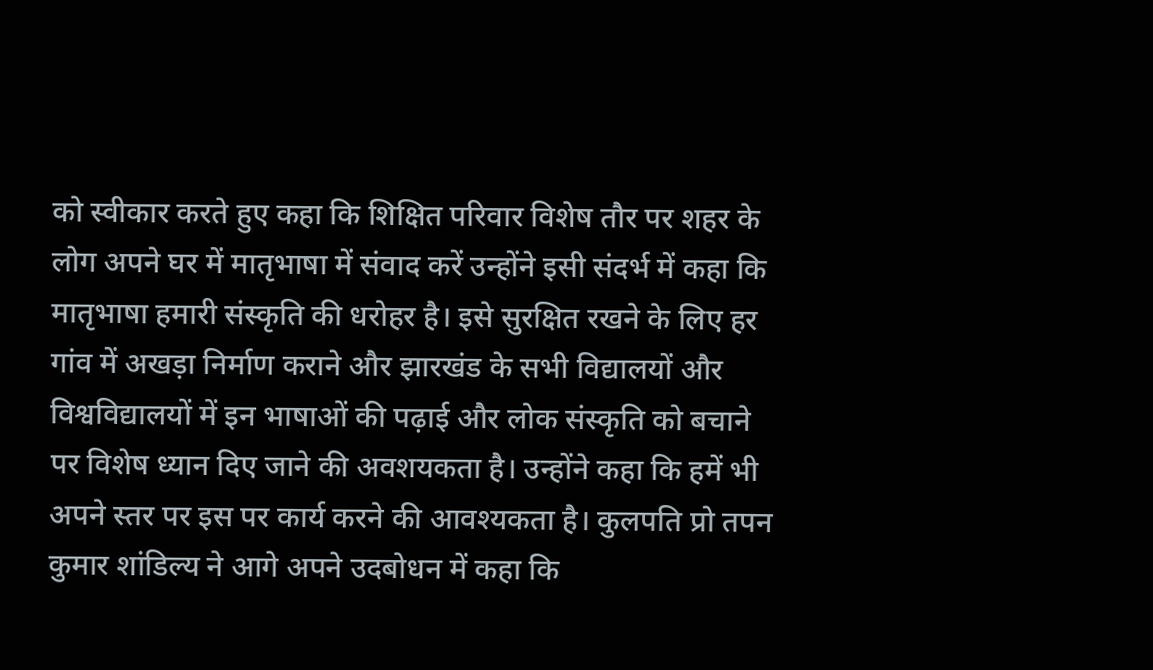को स्वीकार करते हुए कहा कि शिक्षित परिवार विशेष तौर पर शहर के लोग अपने घर में मातृभाषा में संवाद करें उन्होंने इसी संदर्भ में कहा कि मातृभाषा हमारी संस्कृति की धरोहर है। इसे सुरक्षित रखने के लिए हर गांव में अखड़ा निर्माण कराने और झारखंड के सभी विद्यालयों और विश्वविद्यालयों में इन भाषाओं की पढ़ाई और लोक संस्कृति को बचाने पर विशेष ध्यान दिए जाने की अवशयकता है। उन्होंने कहा कि हमें भी अपने स्तर पर इस पर कार्य करने की आवश्यकता है। कुलपति प्रो तपन कुमार शांडिल्य ने आगे अपने उदबोधन में कहा कि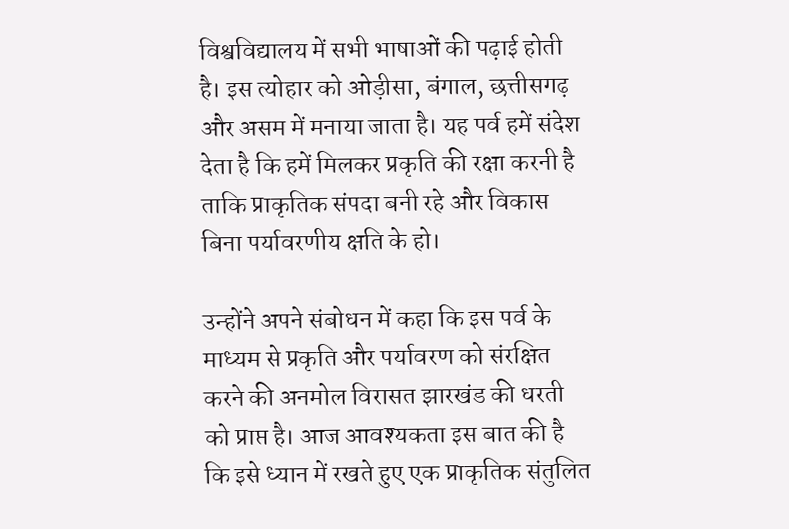विश्वविद्यालय में सभी भाषाओं की पढ़ाई होती है। इस त्योहार को ओड़ीसा, बंगाल, छत्तीसगढ़ और असम में मनाया जाता है। यह पर्व हमें संदेश देता है कि हमें मिलकर प्रकृति की रक्षा करनी है ताकि प्राकृतिक संपदा बनी रहे और विकास बिना पर्यावरणीय क्षति के हो।

उन्होंने अपने संबोधन में कहा कि इस पर्व के माध्यम से प्रकृति और पर्यावरण को संरक्षित करने की अनमोल विरासत झारखंड की धरती को प्राप्त है। आज आवश्यकता इस बात की है कि इसे ध्यान में रखते हुए एक प्राकृतिक संतुलित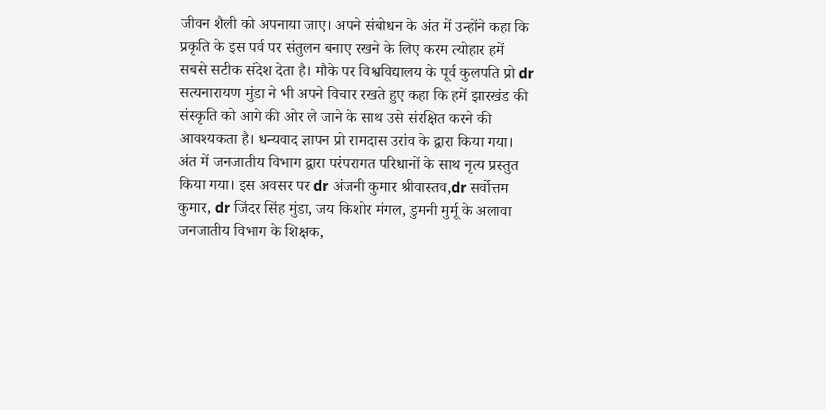जीवन शैली को अपनाया जाए। अपने संबोधन के अंत में उन्होंने कहा कि प्रकृति के इस पर्व पर संतुलन बनाए रखने के लिए करम त्योहार हमें सबसे सटीक संदेश देता है। मौके पर विश्वविद्यालय के पूर्व कुलपति प्रो dr सत्यनारायण मुंडा ने भी अपने विचार रखते हुए कहा कि हमें झारखंड की संस्कृति को आगे की ओर ले जाने के साथ उसे संरक्षित करने की आवश्यकता है। धन्यवाद ज्ञापन प्रो रामदास उरांव के द्वारा किया गया। अंत में जनजातीय विभाग द्वारा परंपरागत परिधानों के साथ नृत्य प्रस्तुत किया गया। इस अवसर पर dr अंजनी कुमार श्रीवास्तव,dr सर्वोत्तम कुमार, dr जिंदर सिंह मुंडा, जय किशोर मंगल, डुमनी मुर्मू के अलावा जनजातीय विभाग के शिक्षक,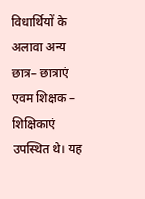विधार्थियों के अलावा अन्य छात्र– छात्राएं एवम शिक्षक – शिक्षिकाएं उपस्थित थे। यह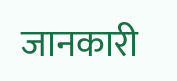जानकारी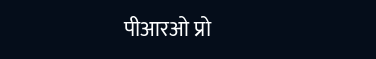पीआरओ प्रो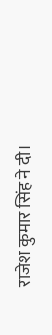राजेश कुमार सिंह ने दी।